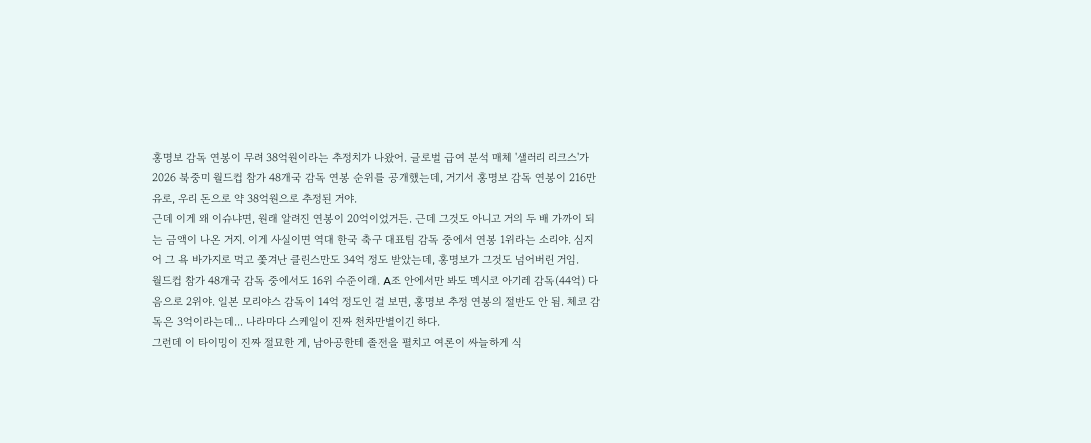홍명보 감독 연봉이 무려 38억원이라는 추정치가 나왔어. 글로벌 급여 분석 매체 '샐러리 리크스'가 2026 북중미 월드컵 참가 48개국 감독 연봉 순위를 공개했는데, 거기서 홍명보 감독 연봉이 216만 유로, 우리 돈으로 약 38억원으로 추정된 거야.
근데 이게 왜 이슈냐면, 원래 알려진 연봉이 20억이었거든. 근데 그것도 아니고 거의 두 배 가까이 되는 금액이 나온 거지. 이게 사실이면 역대 한국 축구 대표팀 감독 중에서 연봉 1위라는 소리야. 심지어 그 욕 바가지로 먹고 쫓겨난 클린스만도 34억 정도 받았는데, 홍명보가 그것도 넘어버린 거임.
월드컵 참가 48개국 감독 중에서도 16위 수준이래. A조 안에서만 봐도 멕시코 아기레 감독(44억) 다음으로 2위야. 일본 모리야스 감독이 14억 정도인 걸 보면, 홍명보 추정 연봉의 절반도 안 됨. 체코 감독은 3억이라는데... 나라마다 스케일이 진짜 천차만별이긴 하다.
그런데 이 타이밍이 진짜 절묘한 게, 남아공한테 졸전을 펼치고 여론이 싸늘하게 식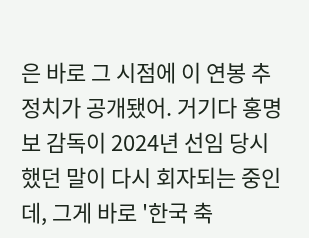은 바로 그 시점에 이 연봉 추정치가 공개됐어. 거기다 홍명보 감독이 2024년 선임 당시 했던 말이 다시 회자되는 중인데, 그게 바로 '한국 축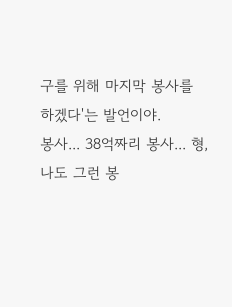구를 위해 마지막 봉사를 하겠다'는 발언이야.
봉사... 38억짜리 봉사... 형, 나도 그런 봉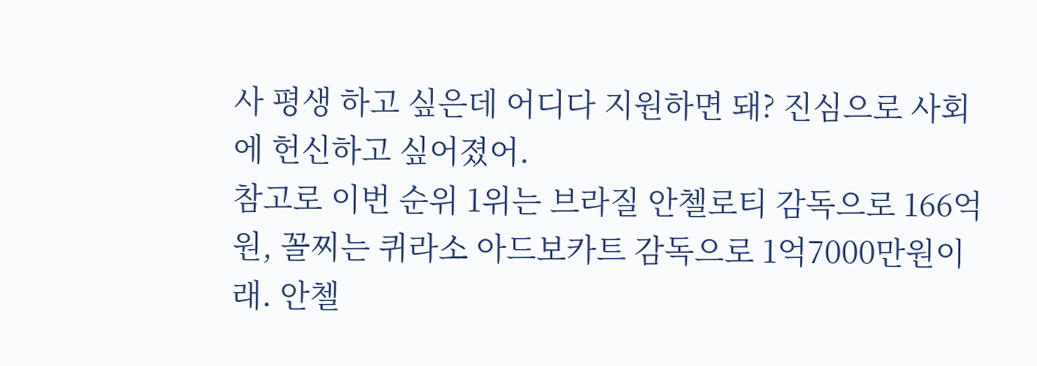사 평생 하고 싶은데 어디다 지원하면 돼? 진심으로 사회에 헌신하고 싶어졌어.
참고로 이번 순위 1위는 브라질 안첼로티 감독으로 166억원, 꼴찌는 퀴라소 아드보카트 감독으로 1억7000만원이래. 안첼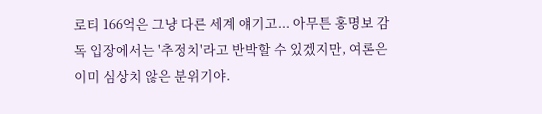로티 166억은 그냥 다른 세계 얘기고... 아무튼 홍명보 감독 입장에서는 '추정치'라고 반박할 수 있겠지만, 여론은 이미 심상치 않은 분위기야.